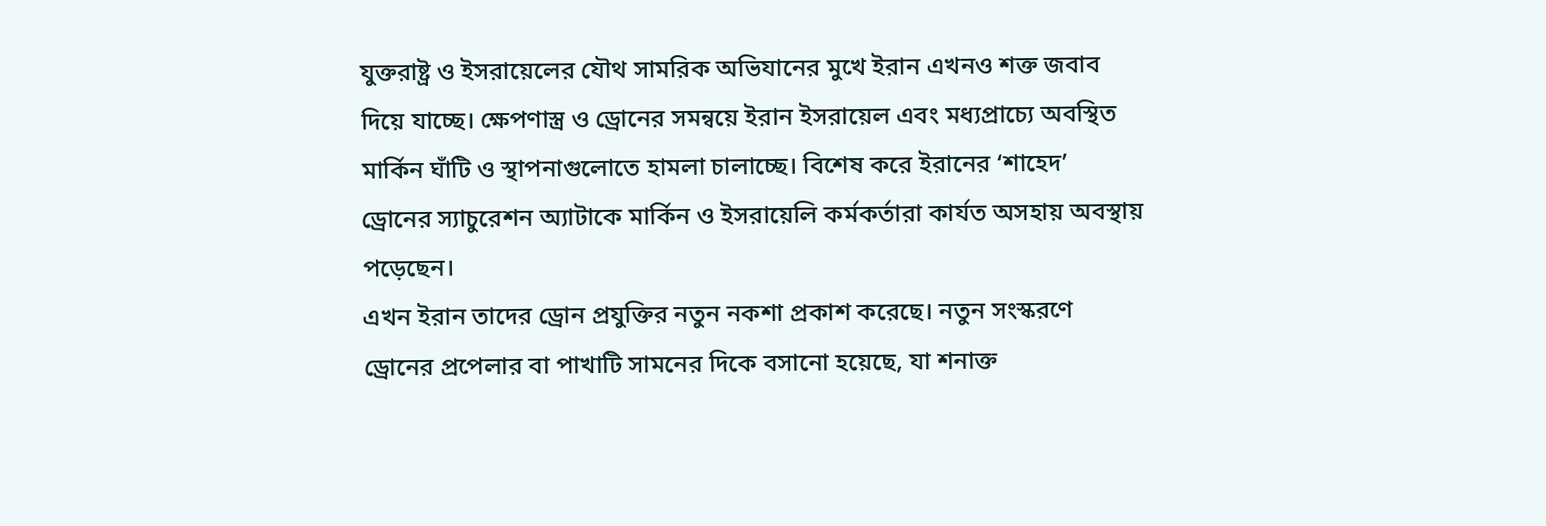যুক্তরাষ্ট্র ও ইসরায়েলের যৌথ সামরিক অভিযানের মুখে ইরান এখনও শক্ত জবাব দিয়ে যাচ্ছে। ক্ষেপণাস্ত্র ও ড্রোনের সমন্বয়ে ইরান ইসরায়েল এবং মধ্যপ্রাচ্যে অবস্থিত মার্কিন ঘাঁটি ও স্থাপনাগুলোতে হামলা চালাচ্ছে। বিশেষ করে ইরানের ‘শাহেদ’ ড্রোনের স্যাচুরেশন অ্যাটাকে মার্কিন ও ইসরায়েলি কর্মকর্তারা কার্যত অসহায় অবস্থায় পড়েছেন।
এখন ইরান তাদের ড্রোন প্রযুক্তির নতুন নকশা প্রকাশ করেছে। নতুন সংস্করণে ড্রোনের প্রপেলার বা পাখাটি সামনের দিকে বসানো হয়েছে, যা শনাক্ত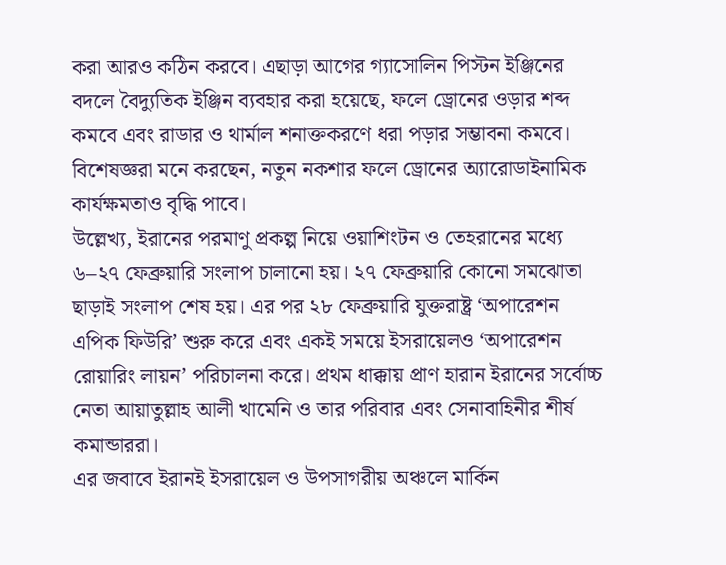করা আরও কঠিন করবে। এছাড়া আগের গ্যাসোলিন পিস্টন ইঞ্জিনের বদলে বৈদ্যুতিক ইঞ্জিন ব্যবহার করা হয়েছে, ফলে ড্রোনের ওড়ার শব্দ কমবে এবং রাডার ও থার্মাল শনাক্তকরণে ধরা পড়ার সম্ভাবনা কমবে। বিশেষজ্ঞরা মনে করছেন, নতুন নকশার ফলে ড্রোনের অ্যারোডাইনামিক কার্যক্ষমতাও বৃদ্ধি পাবে।
উল্লেখ্য, ইরানের পরমাণু প্রকল্প নিয়ে ওয়াশিংটন ও তেহরানের মধ্যে ৬–২৭ ফেব্রুয়ারি সংলাপ চালানো হয়। ২৭ ফেব্রুয়ারি কোনো সমঝোতা ছাড়াই সংলাপ শেষ হয়। এর পর ২৮ ফেব্রুয়ারি যুক্তরাষ্ট্র ‘অপারেশন এপিক ফিউরি’ শুরু করে এবং একই সময়ে ইসরায়েলও ‘অপারেশন রোয়ারিং লায়ন’ পরিচালনা করে। প্রথম ধাক্কায় প্রাণ হারান ইরানের সর্বোচ্চ নেতা আয়াতুল্লাহ আলী খামেনি ও তার পরিবার এবং সেনাবাহিনীর শীর্ষ কমান্ডাররা।
এর জবাবে ইরানই ইসরায়েল ও উপসাগরীয় অঞ্চলে মার্কিন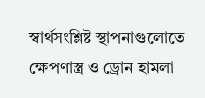স্বার্থসংশ্লিষ্ট স্থাপনাগুলোতে ক্ষেপণাস্ত্র ও ড্রোন হামলা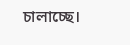চালাচ্ছে।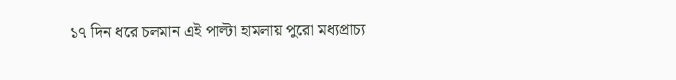১৭ দিন ধরে চলমান এই পাল্টা হামলায় পুরো মধ্যপ্রাচ্য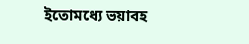ইতোমধ্যে ভয়াবহ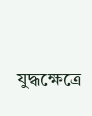যুদ্ধক্ষেত্রে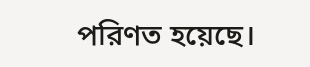পরিণত হয়েছে।